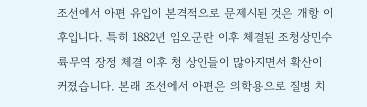조선에서 아편 유입이 본격적으로 문제시된 것은 개항 이후입니다. 특히 1882년 임오군란 이후 체결된 조청상민수륙무역 장정 체결 이후 청 상인들이 많아지면서 확산이 커졌습니다. 본래 조선에서 아편은 의학용으로 질병 치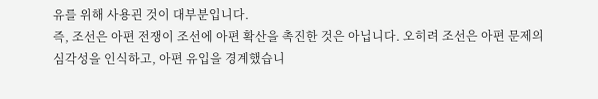유를 위해 사용괸 것이 대부분입니다.
즉, 조선은 아편 전쟁이 조선에 아편 확산을 촉진한 것은 아닙니다. 오히려 조선은 아편 문제의 심각성을 인식하고, 아편 유입을 경계했습니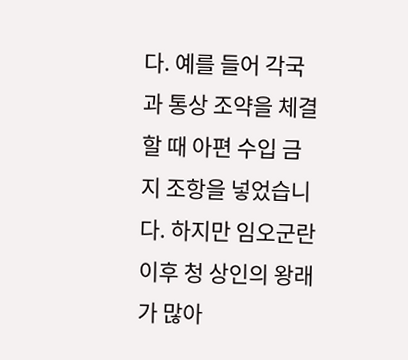다. 예를 들어 각국과 통상 조약을 체결할 때 아편 수입 금지 조항을 넣었습니다. 하지만 임오군란 이후 청 상인의 왕래가 많아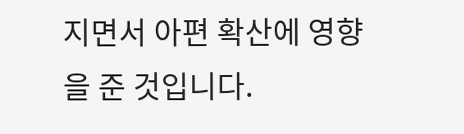지면서 아편 확산에 영향을 준 것입니다.